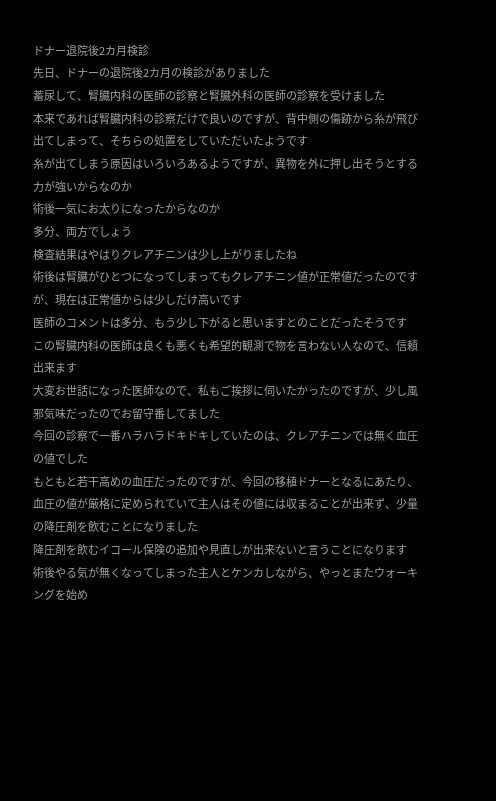ドナー退院後2カ月検診
先日、ドナーの退院後2カ月の検診がありました
蓄尿して、腎臓内科の医師の診察と腎臓外科の医師の診察を受けました
本来であれば腎臓内科の診察だけで良いのですが、背中側の傷跡から糸が飛び出てしまって、そちらの処置をしていただいたようです
糸が出てしまう原因はいろいろあるようですが、異物を外に押し出そうとする力が強いからなのか
術後一気にお太りになったからなのか
多分、両方でしょう
検査結果はやはりクレアチニンは少し上がりましたね
術後は腎臓がひとつになってしまってもクレアチニン値が正常値だったのですが、現在は正常値からは少しだけ高いです
医師のコメントは多分、もう少し下がると思いますとのことだったそうです
この腎臓内科の医師は良くも悪くも希望的観測で物を言わない人なので、信頼出来ます
大変お世話になった医師なので、私もご挨拶に伺いたかったのですが、少し風邪気味だったのでお留守番してました
今回の診察で一番ハラハラドキドキしていたのは、クレアチニンでは無く血圧の値でした
もともと若干高めの血圧だったのですが、今回の移植ドナーとなるにあたり、血圧の値が厳格に定められていて主人はその値には収まることが出来ず、少量の降圧剤を飲むことになりました
降圧剤を飲むイコール保険の追加や見直しが出来ないと言うことになります
術後やる気が無くなってしまった主人とケンカしながら、やっとまたウォーキングを始め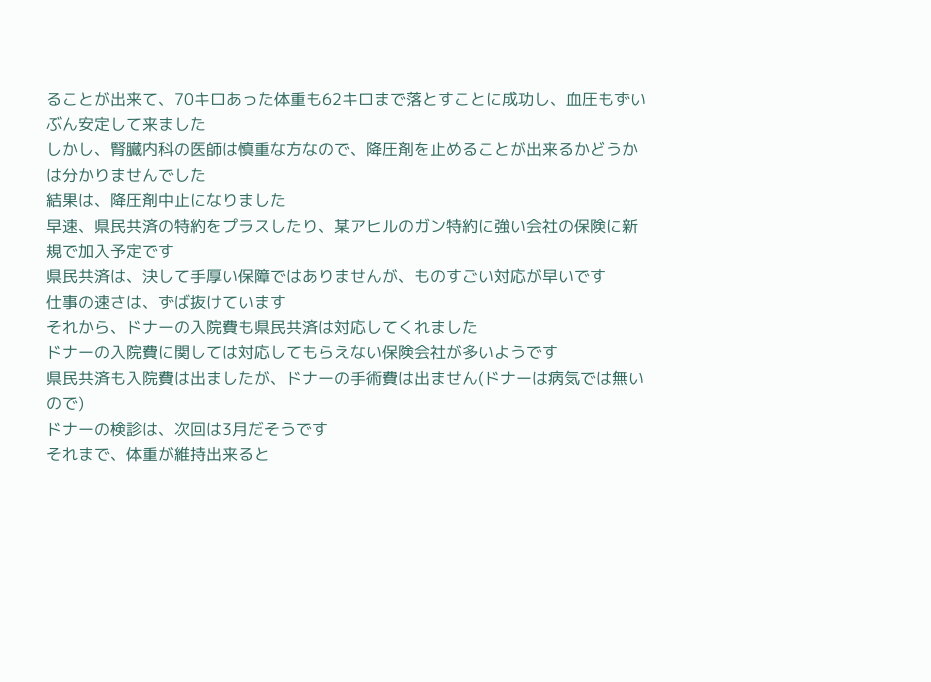ることが出来て、70キロあった体重も62キロまで落とすことに成功し、血圧もずいぶん安定して来ました
しかし、腎臓内科の医師は慎重な方なので、降圧剤を止めることが出来るかどうかは分かりませんでした
結果は、降圧剤中止になりました
早速、県民共済の特約をプラスしたり、某アヒルのガン特約に強い会社の保険に新規で加入予定です
県民共済は、決して手厚い保障ではありませんが、ものすごい対応が早いです
仕事の速さは、ずば抜けています
それから、ドナーの入院費も県民共済は対応してくれました
ドナーの入院費に関しては対応してもらえない保険会社が多いようです
県民共済も入院費は出ましたが、ドナーの手術費は出ません(ドナーは病気では無いので)
ドナーの検診は、次回は3月だそうです
それまで、体重が維持出来ると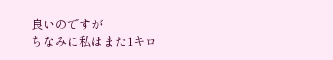良いのですが
ちなみに私はまた1キロ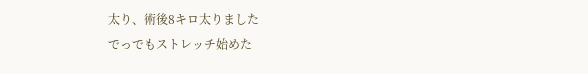太り、術後8キロ太りました
でっでもストレッチ始めた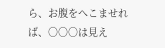ら、お腹をへこませれば、○○○は見え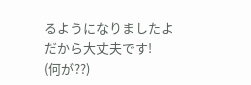るようになりましたよ
だから大丈夫です!
(何が??)